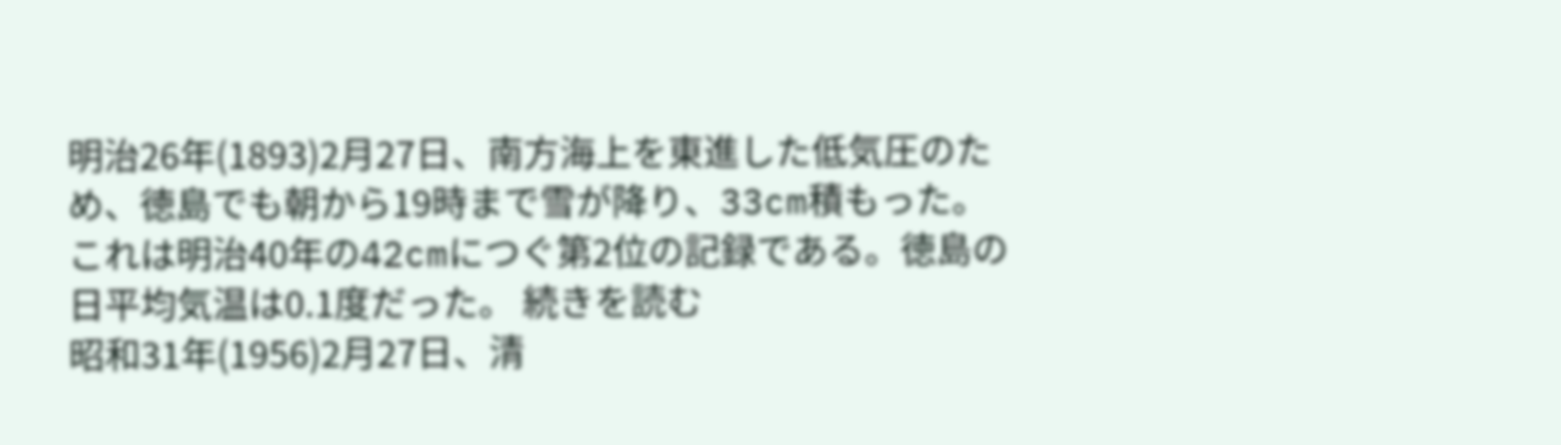明治26年(1893)2月27日、南方海上を東進した低気圧のため、徳島でも朝から19時まで雪が降り、33cm積もった。これは明治40年の42cmにつぐ第2位の記録である。徳島の日平均気温は0.1度だった。 続きを読む
昭和31年(1956)2月27日、清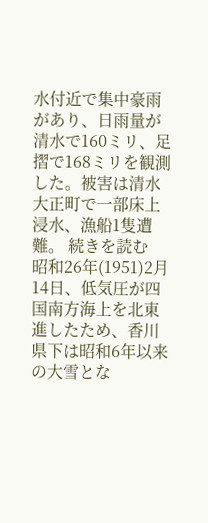水付近で集中豪雨があり、日雨量が清水で160ミリ、足摺で168ミリを観測した。被害は清水大正町で一部床上浸水、漁船1隻遭難。 続きを読む
昭和26年(1951)2月14日、低気圧が四国南方海上を北東進したため、香川県下は昭和6年以来の大雪とな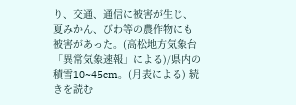り、交通、通信に被害が生じ、夏みかん、びわ等の農作物にも被害があった。(高松地方気象台「異常気象速報」による)/県内の積雪10~45cm。(月表による) 続きを読む